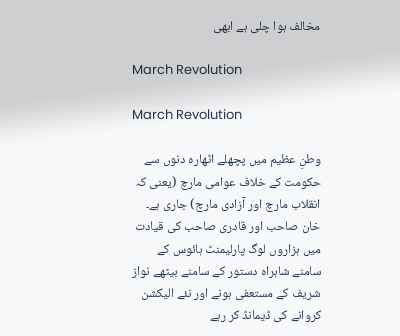مخالف ہوا چلی ہے ابھی

March Revolution

March Revolution

وطنِ عظیم میں پچھلے اٹھارہ دنوں سے حکومت کے خلاف عوامی مارچ (یعنی کہ انقلاب مارچ اور آزادی مارچ) جاری ہے۔ خان صاحب اور قادری صاحب کی قیادت میں ہزاروں لوگ پارلیمنٹ ہائوس کے سامنے شاہراہ دستور کے سامنے بیٹھے نواز شریف کے مستعفی ہونے اور نئے الیکشن کروانے کی ڈیمانڈ کر رہے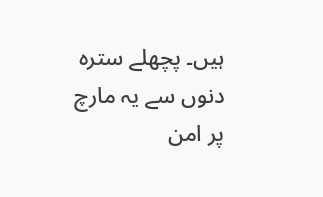ہیں۔ پچھلے سترہ دنوں سے یہ مارچ پر امن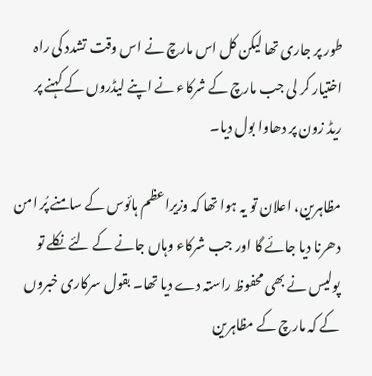طور پر جاری تھا لیکن کل اس مارچ نے اس وقت تشدد کی راہ اختیار کر لی جب مارچ کے شرکاء نے اپنے لیڈروں کے کہنے پر ریڈ زون پر دھاوا بول دیا۔

مظاہرین، اعلان تو یہ ہوا تھا کہ وزیراعظم ہائوس کے سامنے پُر امن دھرنا دیا جائے گا اور جب شرکاء وہاں جانے کے لئے نکلے تو پولیس نے بھی محفوظ راستہ دے دیا تھا۔ بقول سرکاری خبروں کے کہ مارچ کے مظاہرین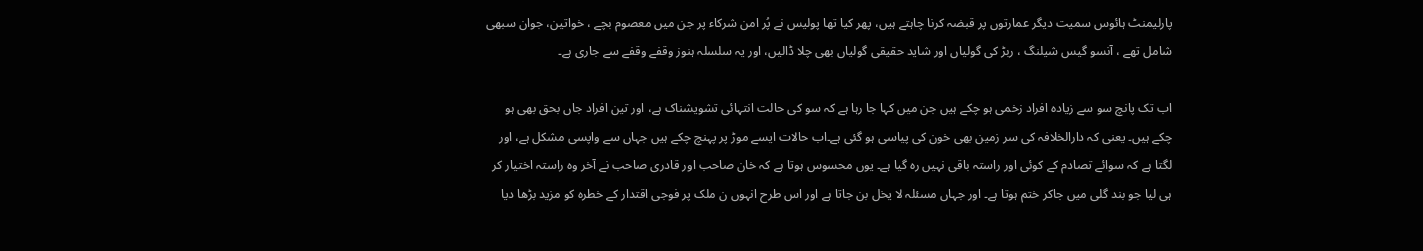پارلیمنٹ ہائوس سمیت دیگر عمارتوں پر قبضہ کرنا چاہتے ہیں، پھر کیا تھا پولیس نے پُر امن شرکاء پر جن میں معصوم بچے ، خواتین، جوان سبھی شامل تھے ، آنسو گیس شیلنگ ، ربڑ کی گولیاں اور شاید حقیقی گولیاں بھی چلا ڈالیں، اور یہ سلسلہ ہنوز وقفے وقفے سے جاری ہے۔

اب تک پانچ سو سے زیادہ افراد زخمی ہو چکے ہیں جن میں کہا جا رہا ہے کہ سو کی حالت انتہائی تشویشناک ہے، اور تین افراد جاں بحق بھی ہو چکے ہیں۔ یعنی کہ دارالخلافہ کی سر زمین بھی خون کی پیاسی ہو گئی ہے۔اب حالات ایسے موڑ پر پہنچ چکے ہیں جہاں سے واپسی مشکل ہے، اور لگتا ہے کہ سوائے تصادم کے کوئی اور راستہ باقی نہیں رہ گیا ہے۔ یوں محسوس ہوتا ہے کہ خان صاحب اور قادری صاحب نے آخر وہ راستہ اختیار کر ہی لیا جو بند گلی میں جاکر ختم ہوتا ہے۔ اور جہاں مسئلہ لا یخل بن جاتا ہے اور اس طرح انہوں ن ملک پر فوجی اقتدار کے خطرہ کو مزید بڑھا دیا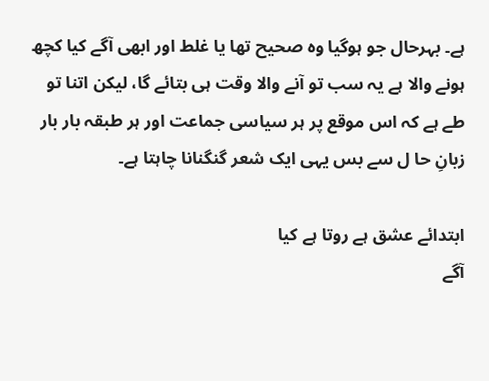ہے۔ بہرحال جو ہوگیا وہ صحیح تھا یا غلط اور ابھی آگے کیا کچھ ہونے والا ہے یہ سب تو آنے والا وقت ہی بتائے گا، لیکن اتنا تو طے ہے کہ اس موقع پر ہر سیاسی جماعت اور ہر طبقہ بار بار زبانِ حا ل سے بس یہی ایک شعر گنگنانا چاہتا ہے۔

ابتدائے عشق ہے روتا ہے کیا
آگے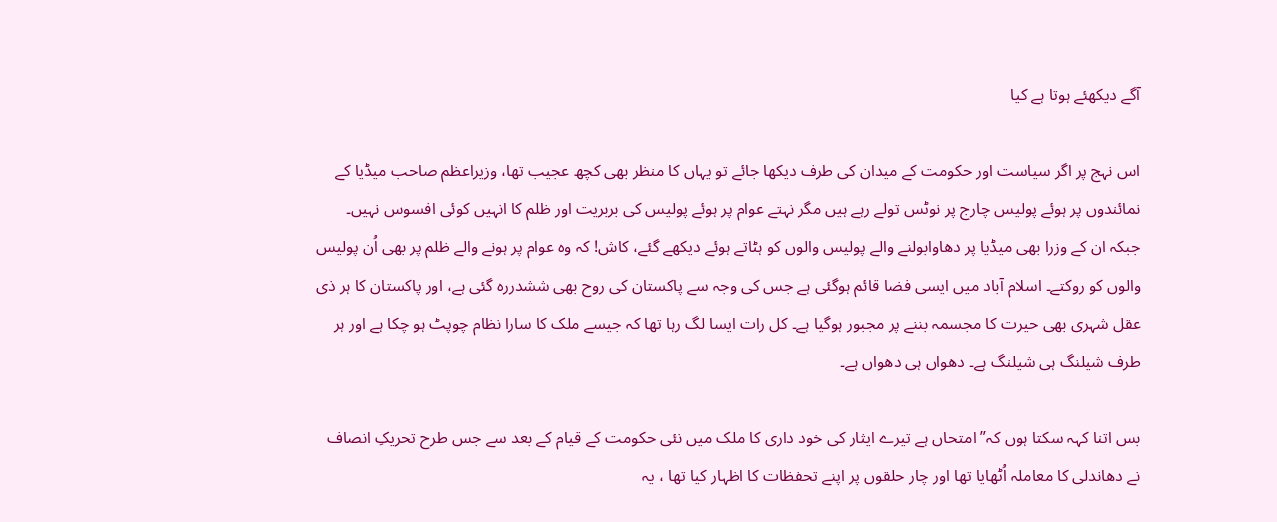آگے دیکھئے ہوتا ہے کیا

اس نہج پر اگر سیاست اور حکومت کے میدان کی طرف دیکھا جائے تو یہاں کا منظر بھی کچھ عجیب تھا، وزیراعظم صاحب میڈیا کے نمائندوں پر ہوئے پولیس چارج پر نوٹس تولے رہے ہیں مگر نہتے عوام پر ہوئے پولیس کی بربریت اور ظلم کا انہیں کوئی افسوس نہیں۔ جبکہ ان کے وزرا بھی میڈیا پر دھاوابولنے والے پولیس والوں کو ہٹاتے ہوئے دیکھے گئے، کاش! کہ وہ عوام پر ہونے والے ظلم پر بھی اُن پولیس والوں کو روکتے۔ اسلام آباد میں ایسی فضا قائم ہوگئی ہے جس کی وجہ سے پاکستان کی روح بھی ششدررہ گئی ہے، اور پاکستان کا ہر ذی عقل شہری بھی حیرت کا مجسمہ بننے پر مجبور ہوگیا ہے۔ کل رات ایسا لگ رہا تھا کہ جیسے ملک کا سارا نظام چوپٹ ہو چکا ہے اور ہر طرف شیلنگ ہی شیلنگ ہے۔ دھواں ہی دھواں ہے۔

بس اتنا کہہ سکتا ہوں کہ” امتحاں ہے تیرے ایثار کی خود داری کا ملک میں نئی حکومت کے قیام کے بعد سے جس طرح تحریکِ انصاف نے دھاندلی کا معاملہ اُٹھایا تھا اور چار حلقوں پر اپنے تحفظات کا اظہار کیا تھا ، یہ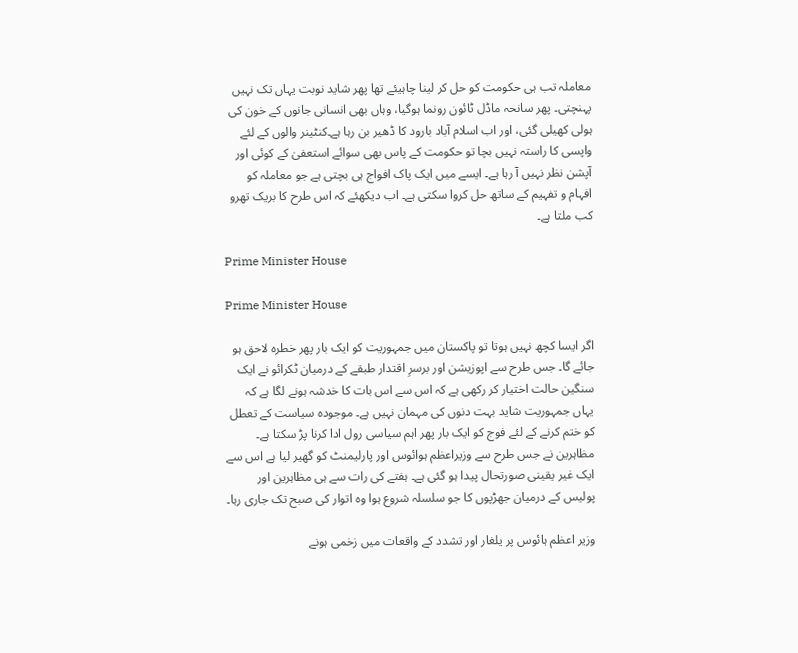معاملہ تب ہی حکومت کو حل کر لینا چاہیئے تھا پھر شاید نوبت یہاں تک نہیں پہنچتی۔ پھر سانحہ ماڈل ٹائون رونما ہوگیا، وہاں بھی انسانی جانوں کے خون کی ہولی کھیلی گئی، اور اب اسلام آباد بارود کا ڈھیر بن رہا ہے۔کنٹینر والوں کے لئے واپسی کا راستہ نہیں بچا تو حکومت کے پاس بھی سوائے استعفیٰ کے کوئی اور آپشن نظر نہیں آ رہا ہے۔ ایسے میں ایک پاک افواج ہی بچتی ہے جو معاملہ کو افہام و تفہیم کے ساتھ حل کروا سکتی ہے۔ اب دیکھئے کہ اس طرح کا بریک تھرو کب ملتا ہے۔

Prime Minister House

Prime Minister House

اگر ایسا کچھ نہیں ہوتا تو پاکستان میں جمہوریت کو ایک بار پھر خطرہ لاحق ہو جائے گا۔ جس طرح سے اپوزیشن اور برسرِ اقتدار طبقے کے درمیان ٹکرائو نے ایک سنگین حالت اختیار کر رکھی ہے کہ اس سے اس بات کا خدشہ ہونے لگا ہے کہ یہاں جمہوریت شاید بہت دنوں کی مہمان نہیں ہے۔ موجودہ سیاست کے تعطل کو ختم کرنے کے لئے فوج کو ایک بار پھر اہم سیاسی رول ادا کرنا پڑ سکتا ہے۔ مظاہرین نے جس طرح سے وزیراعظم ہوائوس اور پارلیمنٹ کو گھیر لیا ہے اس سے ایک غیر یقینی صورتحال پیدا ہو گئی ہے۔ ہفتے کی رات سے ہی مظاہرین اور پولیس کے درمیان جھڑپوں کا جو سلسلہ شروع ہوا وہ اتوار کی صبح تک جاری رہا۔

وزیر اعظم ہائوس پر یلغار اور تشدد کے واقعات میں زخمی ہونے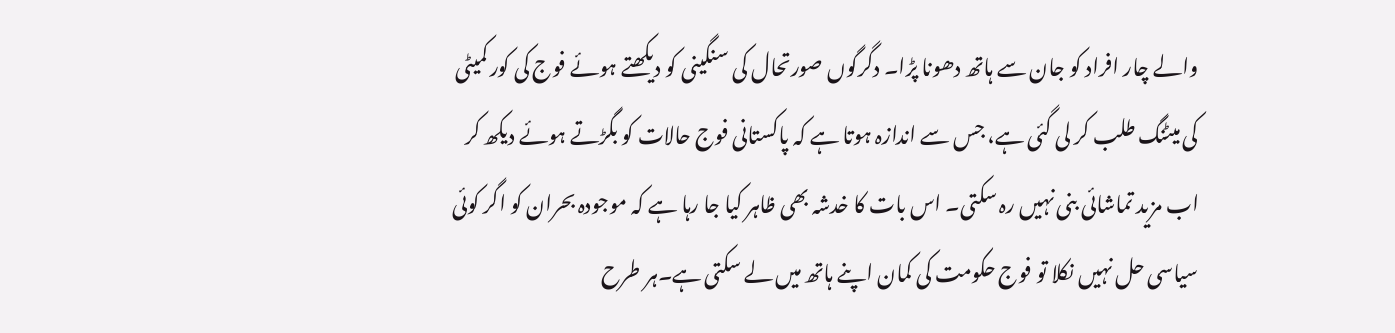والے چار افراد کو جان سے ہاتھ دھونا پڑا۔ دگرگوں صورتحال کی سنگینی کو دیکھتے ہوئے فوج کی کور کمیٹی کی میٹنگ طلب کر لی گئی ہے، جس سے اندازہ ہوتا ہے کہ پاکستانی فوج حالات کو بگڑتے ہوئے دیکھ کر اب مزید تماشائی بنی نہیں رہ سکتی۔ اس بات کا خدشہ بھی ظاہر کیا جا رہا ہے کہ موجودہ بحران کو اگر کوئی سیاسی حل نہیں نکلا تو فوج حکومت کی کمان اپنے ہاتھ میں لے سکتی ہے۔ہر طرح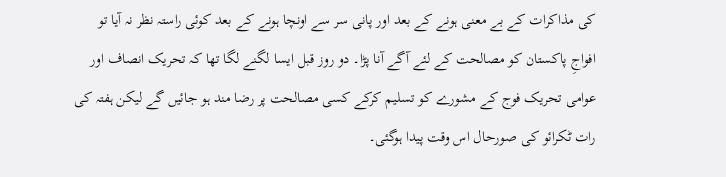کی مذاکرات کے بے معنی ہونے کے بعد اور پانی سر سے اونچا ہونے کے بعد کوئی راستہ نظر نہ آیا تو افواجِ پاکستان کو مصالحت کے لئے آگے آنا پڑا۔ دو روز قبل ایسا لگنے لگا تھا کہ تحریک انصاف اور عوامی تحریک فوج کے مشورے کو تسلیم کرکے کسی مصالحت پر رضا مند ہو جائیں گے لیکن ہفتہ کی رات ٹکرائو کی صورحال اس وقت پیدا ہوگئی۔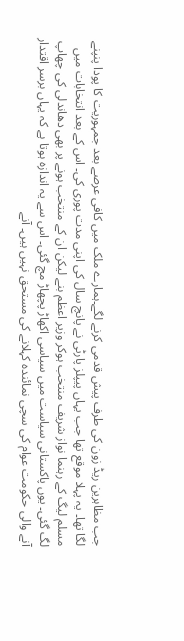جب مظاہرین ریڈ زون کی طرف پیش قدمی کرنے لگے۔ہمارے ملک میں کافی عرصے بعد جمہوریت کا پودا پنپنے لگا تھا۔ یہ پہلا موقع تھا جب یہاں پیپلز پارٹی نے پانچ سال کی اپنی مدت پوری کی۔ اس کے بعد انتخابات میں مسلم لیگ کے رہنما نواز شریف منتخب ہوکر وزیر اعظم بنے لیکن ان کے منتخب ہونے پر بھی دھاندلی کی چھاپ لگ گئی۔ یوں پاکستانی سیاست میں سیاسی اکھاڑ پچھاڑ مچ گئی۔ اس سے یہ اندازہ ہوتا ہے کہ یہاں برسر اقتدار آنے والی حکومت عوام کی سچی نمائندہ کہلانے کی مستحق نہیں ہیں۔ آنے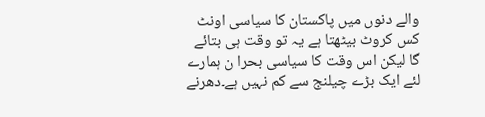والے دنوں میں پاکستان کا سیاسی اونٹ کس کروٹ بیٹھتا ہے یہ تو وقت ہی بتائے گا لیکن اس وقت کا سیاسی بحرا ن ہمارے لئے ایک بڑے چیلنج سے کم نہیں ہے۔دھرنے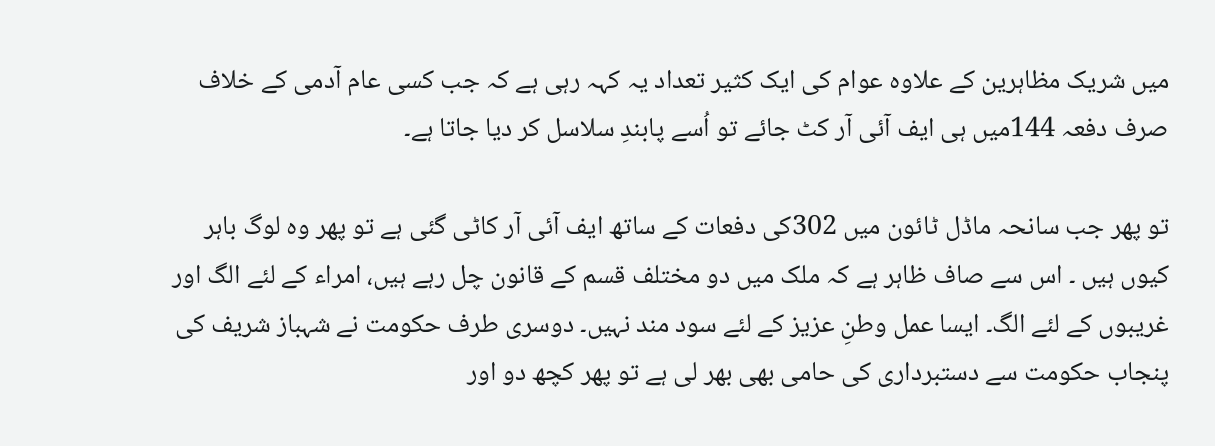میں شریک مظاہرین کے علاوہ عوام کی ایک کثیر تعداد یہ کہہ رہی ہے کہ جب کسی عام آدمی کے خلاف صرف دفعہ 144میں ہی ایف آئی آر کٹ جائے تو اُسے پابندِ سلاسل کر دیا جاتا ہے۔

تو پھر جب سانحہ ماڈل ٹائون میں 302کی دفعات کے ساتھ ایف آئی آر کاٹی گئی ہے تو پھر وہ لوگ باہر کیوں ہیں ۔ اس سے صاف ظاہر ہے کہ ملک میں دو مختلف قسم کے قانون چل رہے ہیں، امراء کے لئے الگ اور غریبوں کے لئے الگ۔ ایسا عمل وطنِ عزیز کے لئے سود مند نہیں۔ دوسری طرف حکومت نے شہباز شریف کی پنجاب حکومت سے دستبرداری کی حامی بھی بھر لی ہے تو پھر کچھ دو اور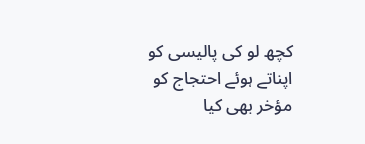کچھ لو کی پالیسی کو اپناتے ہوئے احتجاج کو مؤخر بھی کیا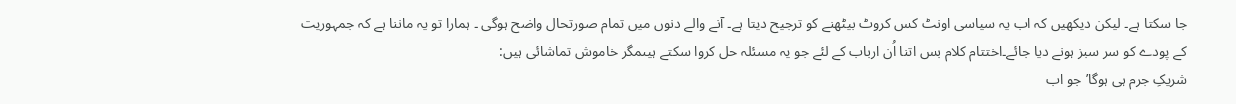جا سکتا ہے۔ لیکن دیکھیں کہ اب یہ سیاسی اونٹ کس کروٹ بیٹھنے کو ترجیح دیتا ہے۔ آنے والے دنوں میں تمام صورتحال واضح ہوگی ۔ ہمارا تو یہ ماننا ہے کہ جمہوریت کے پودے کو سر سبز ہونے دیا جائے۔اختتام کلام بس اتنا اُن ارباب کے لئے جو یہ مسئلہ حل کروا سکتے ہیںمگر خاموش تماشائی ہیں:
شریکِ جرم ہی ہوگا’جو اب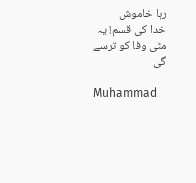رہا خاموش
خدا کی قسم! یہ مٹی وفا کو ترسے گی

Muhammad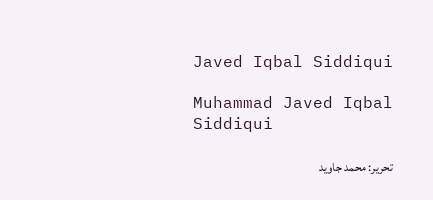Javed Iqbal Siddiqui

Muhammad Javed Iqbal Siddiqui

تحریر: محمد جاوید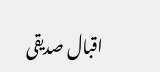اقبال صدیقی